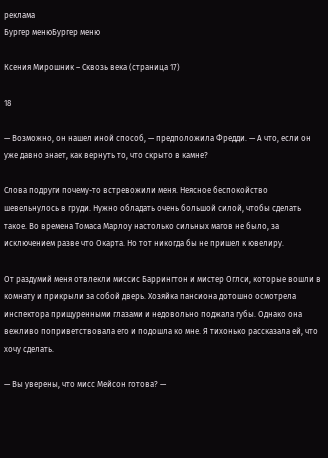реклама
Бургер менюБургер меню

Ксения Мирошник – Сквозь века (страница 17)

18

— Возможно, он нашел иной способ, — предположила Фредди. — А что, если он уже давно знает, как вернуть то, что скрыто в камне?

Слова подруги почему-то встревожили меня. Неясное беспокойство шевельнулось в груди. Нужно обладать очень большой силой, чтобы сделать такое. Во времена Томаса Марлоу настолько сильных магов не было, за исключением разве что Окарта. Но тот никогда бы не пришел к ювелиру.

От раздумий меня отвлекли миссис Баррингтон и мистер Оглси, которые вошли в комнату и прикрыли за собой дверь. Хозяйка пансиона дотошно осмотрела инспектора прищуренными глазами и недовольно поджала губы. Однако она вежливо поприветствовала его и подошла ко мне. Я тихонько рассказала ей, что хочу сделать.

— Вы уверены, что мисс Мейсон готова? —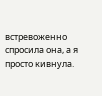встревоженно спросила она, а я просто кивнула.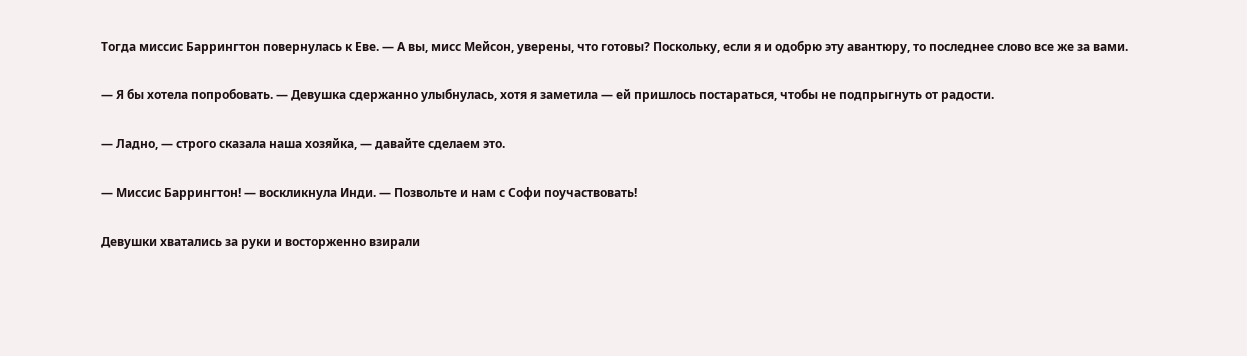Тогда миссис Баррингтон повернулась к Еве. — А вы, мисс Мейсон, уверены, что готовы? Поскольку, если я и одобрю эту авантюру, то последнее слово все же за вами.

— Я бы хотела попробовать. — Девушка сдержанно улыбнулась, хотя я заметила — ей пришлось постараться, чтобы не подпрыгнуть от радости.

— Ладно, — строго сказала наша хозяйка, — давайте сделаем это.

— Миссис Баррингтон! — воскликнула Инди. — Позвольте и нам с Софи поучаствовать!

Девушки хватались за руки и восторженно взирали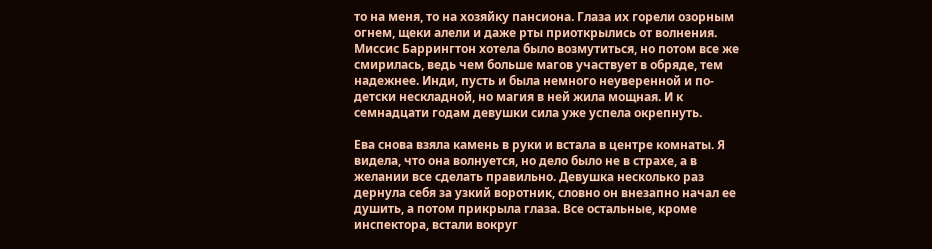то на меня, то на хозяйку пансиона. Глаза их горели озорным огнем, щеки алели и даже рты приоткрылись от волнения. Миссис Баррингтон хотела было возмутиться, но потом все же смирилась, ведь чем больше магов участвует в обряде, тем надежнее. Инди, пусть и была немного неуверенной и по-детски нескладной, но магия в ней жила мощная. И к семнадцати годам девушки сила уже успела окрепнуть.

Ева снова взяла камень в руки и встала в центре комнаты. Я видела, что она волнуется, но дело было не в страхе, а в желании все сделать правильно. Девушка несколько раз дернула себя за узкий воротник, словно он внезапно начал ее душить, а потом прикрыла глаза. Все остальные, кроме инспектора, встали вокруг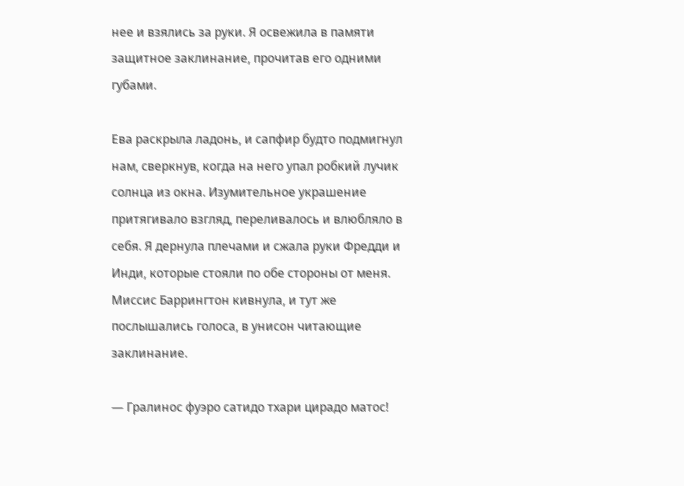нее и взялись за руки. Я освежила в памяти защитное заклинание, прочитав его одними губами.

Ева раскрыла ладонь, и сапфир будто подмигнул нам, сверкнув, когда на него упал робкий лучик солнца из окна. Изумительное украшение притягивало взгляд, переливалось и влюбляло в себя. Я дернула плечами и сжала руки Фредди и Инди, которые стояли по обе стороны от меня. Миссис Баррингтон кивнула, и тут же послышались голоса, в унисон читающие заклинание.

— Гралинос фуэро сатидо тхари цирадо матос!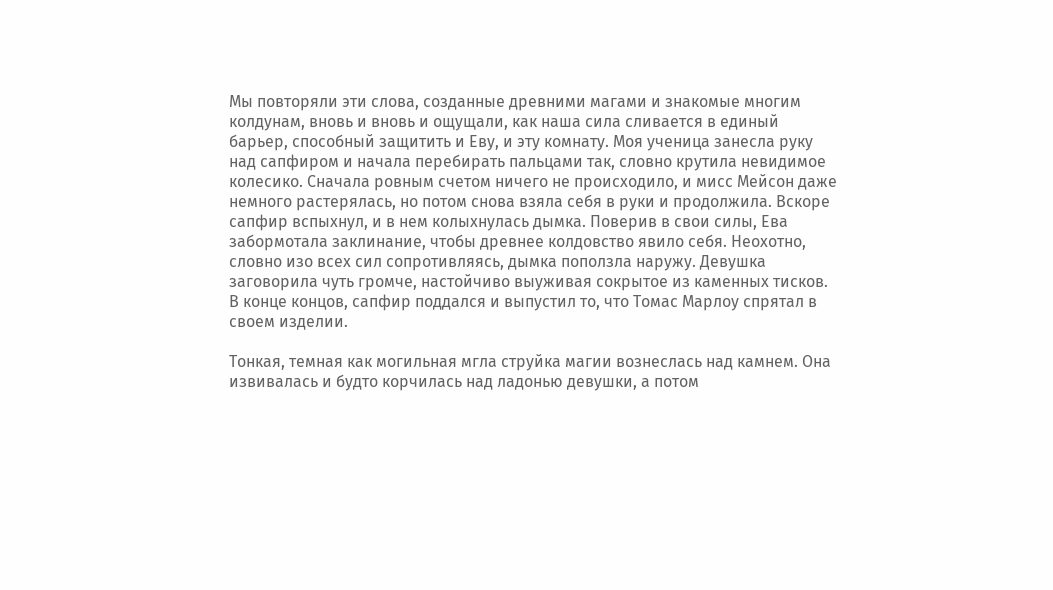Мы повторяли эти слова, созданные древними магами и знакомые многим колдунам, вновь и вновь и ощущали, как наша сила сливается в единый барьер, способный защитить и Еву, и эту комнату. Моя ученица занесла руку над сапфиром и начала перебирать пальцами так, словно крутила невидимое колесико. Сначала ровным счетом ничего не происходило, и мисс Мейсон даже немного растерялась, но потом снова взяла себя в руки и продолжила. Вскоре сапфир вспыхнул, и в нем колыхнулась дымка. Поверив в свои силы, Ева забормотала заклинание, чтобы древнее колдовство явило себя. Неохотно, словно изо всех сил сопротивляясь, дымка поползла наружу. Девушка заговорила чуть громче, настойчиво выуживая сокрытое из каменных тисков. В конце концов, сапфир поддался и выпустил то, что Томас Марлоу спрятал в своем изделии.

Тонкая, темная как могильная мгла струйка магии вознеслась над камнем. Она извивалась и будто корчилась над ладонью девушки, а потом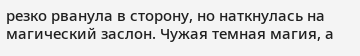резко рванула в сторону, но наткнулась на магический заслон. Чужая темная магия, а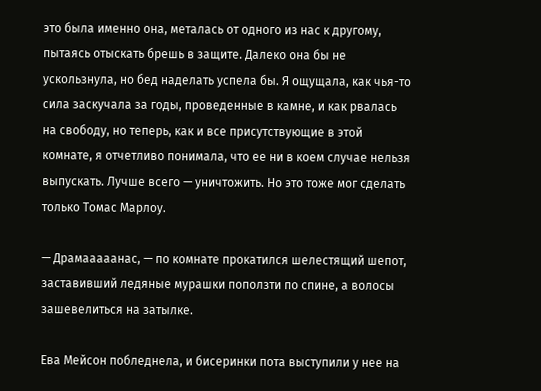это была именно она, металась от одного из нас к другому, пытаясь отыскать брешь в защите. Далеко она бы не ускользнула, но бед наделать успела бы. Я ощущала, как чья-то сила заскучала за годы, проведенные в камне, и как рвалась на свободу, но теперь, как и все присутствующие в этой комнате, я отчетливо понимала, что ее ни в коем случае нельзя выпускать. Лучше всего — уничтожить. Но это тоже мог сделать только Томас Марлоу.

— Драмааааанас, — по комнате прокатился шелестящий шепот, заставивший ледяные мурашки поползти по спине, а волосы зашевелиться на затылке.

Ева Мейсон побледнела, и бисеринки пота выступили у нее на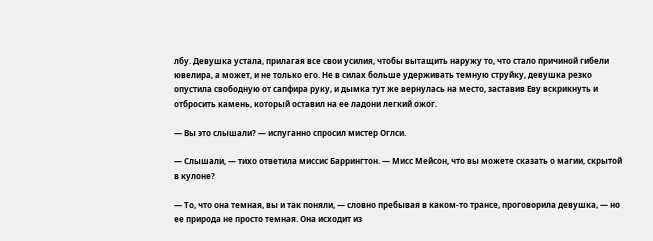лбу. Девушка устала, прилагая все свои усилия, чтобы вытащить наружу то, что стало причиной гибели ювелира, а может, и не только его. Не в силах больше удерживать темную струйку, девушка резко опустила свободную от сапфира руку, и дымка тут же вернулась на место, заставив Еву вскрикнуть и отбросить камень, который оставил на ее ладони легкий ожог.

— Вы это слышали? — испуганно спросил мистер Оглси.

— Слышали, — тихо ответила миссис Баррингтон. — Мисс Мейсон, что вы можете сказать о магии, скрытой в кулоне?

— То, что она темная, вы и так поняли, — словно пребывая в каком-то трансе, проговорила девушка, — но ее природа не просто темная. Она исходит из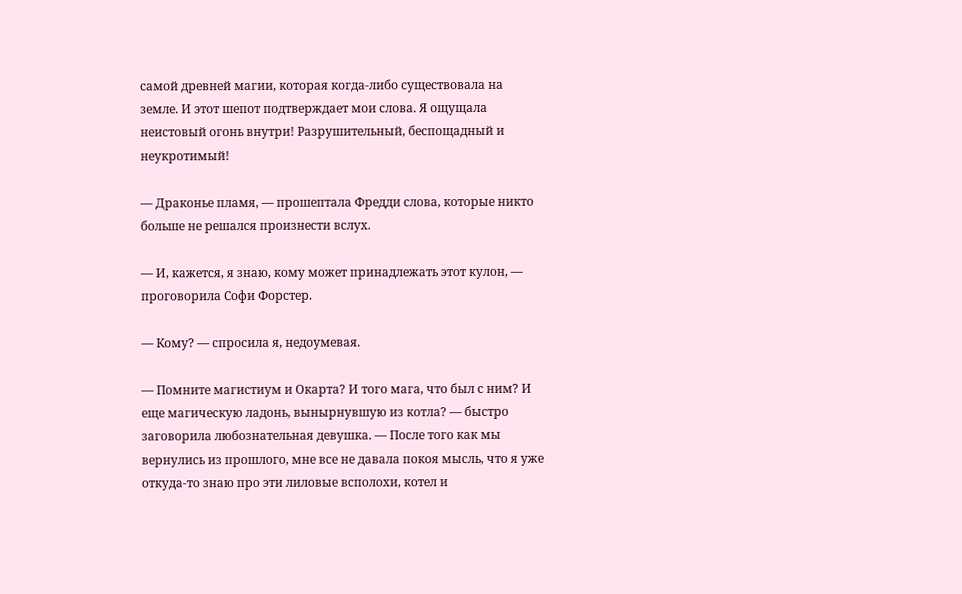самой древней магии, которая когда-либо существовала на земле. И этот шепот подтверждает мои слова. Я ощущала неистовый огонь внутри! Разрушительный, беспощадный и неукротимый!

— Драконье пламя, — прошептала Фредди слова, которые никто больше не решался произнести вслух.

— И, кажется, я знаю, кому может принадлежать этот кулон, — проговорила Софи Форстер.

— Кому? — спросила я, недоумевая.

— Помните магистиум и Окарта? И того мага, что был с ним? И еще магическую ладонь, вынырнувшую из котла? — быстро заговорила любознательная девушка. — После того как мы вернулись из прошлого, мне все не давала покоя мысль, что я уже откуда-то знаю про эти лиловые всполохи, котел и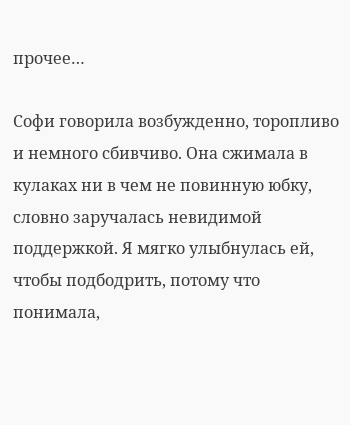прочее…

Софи говорила возбужденно, торопливо и немного сбивчиво. Она сжимала в кулаках ни в чем не повинную юбку, словно заручалась невидимой поддержкой. Я мягко улыбнулась ей, чтобы подбодрить, потому что понимала,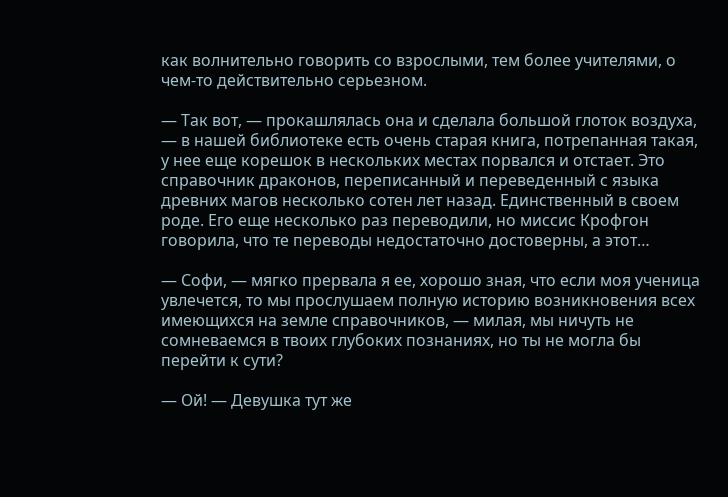как волнительно говорить со взрослыми, тем более учителями, о чем-то действительно серьезном.

— Так вот, — прокашлялась она и сделала большой глоток воздуха, — в нашей библиотеке есть очень старая книга, потрепанная такая, у нее еще корешок в нескольких местах порвался и отстает. Это справочник драконов, переписанный и переведенный с языка древних магов несколько сотен лет назад. Единственный в своем роде. Его еще несколько раз переводили, но миссис Крофгон говорила, что те переводы недостаточно достоверны, а этот…

— Софи, — мягко прервала я ее, хорошо зная, что если моя ученица увлечется, то мы прослушаем полную историю возникновения всех имеющихся на земле справочников, — милая, мы ничуть не сомневаемся в твоих глубоких познаниях, но ты не могла бы перейти к сути?

— Ой! — Девушка тут же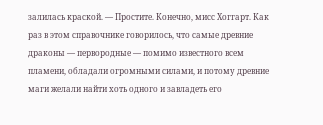залилась краской. — Простите. Конечно, мисс Хоггарт. Как раз в этом справочнике говорилось, что самые древние драконы — первородные — помимо известного всем пламени, обладали огромными силами, и потому древние маги желали найти хоть одного и завладеть его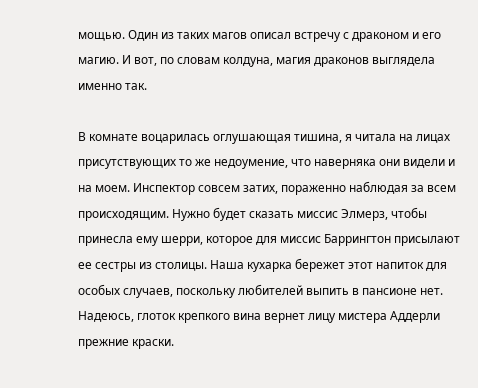мощью. Один из таких магов описал встречу с драконом и его магию. И вот, по словам колдуна, магия драконов выглядела именно так.

В комнате воцарилась оглушающая тишина, я читала на лицах присутствующих то же недоумение, что наверняка они видели и на моем. Инспектор совсем затих, пораженно наблюдая за всем происходящим. Нужно будет сказать миссис Элмерз, чтобы принесла ему шерри, которое для миссис Баррингтон присылают ее сестры из столицы. Наша кухарка бережет этот напиток для особых случаев, поскольку любителей выпить в пансионе нет. Надеюсь, глоток крепкого вина вернет лицу мистера Аддерли прежние краски.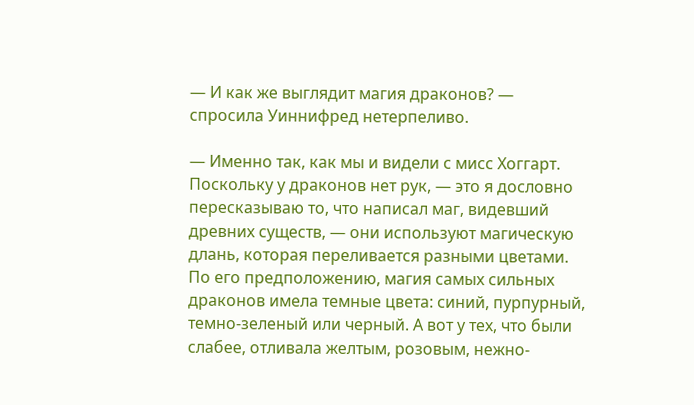— И как же выглядит магия драконов? — спросила Уиннифред нетерпеливо.

— Именно так, как мы и видели с мисс Хоггарт. Поскольку у драконов нет рук, — это я дословно пересказываю то, что написал маг, видевший древних существ, — они используют магическую длань, которая переливается разными цветами. По его предположению, магия самых сильных драконов имела темные цвета: синий, пурпурный, темно-зеленый или черный. А вот у тех, что были слабее, отливала желтым, розовым, нежно-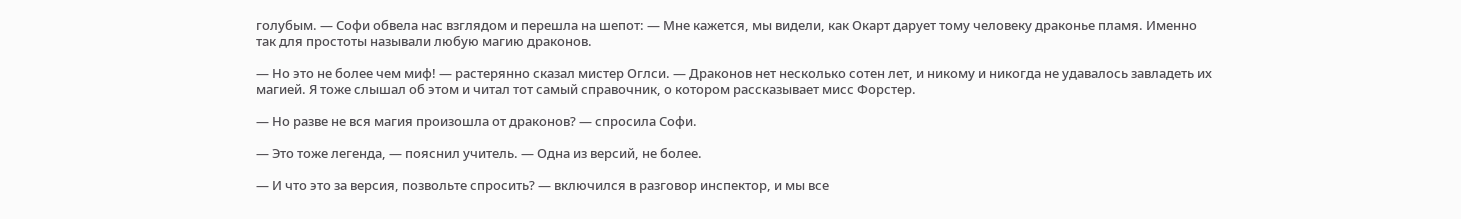голубым. — Софи обвела нас взглядом и перешла на шепот: — Мне кажется, мы видели, как Окарт дарует тому человеку драконье пламя. Именно так для простоты называли любую магию драконов.

— Но это не более чем миф! — растерянно сказал мистер Оглси. — Драконов нет несколько сотен лет, и никому и никогда не удавалось завладеть их магией. Я тоже слышал об этом и читал тот самый справочник, о котором рассказывает мисс Форстер.

— Но разве не вся магия произошла от драконов? — спросила Софи.

— Это тоже легенда, — пояснил учитель. — Одна из версий, не более.

— И что это за версия, позвольте спросить? — включился в разговор инспектор, и мы все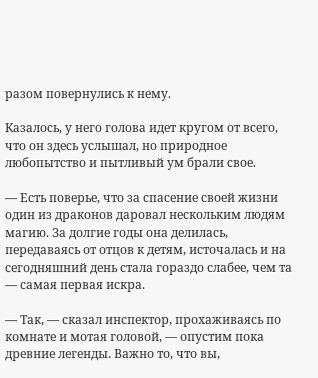разом повернулись к нему.

Казалось, у него голова идет кругом от всего, что он здесь услышал, но природное любопытство и пытливый ум брали свое.

— Есть поверье, что за спасение своей жизни один из драконов даровал нескольким людям магию. За долгие годы она делилась, передаваясь от отцов к детям, источалась и на сегодняшний день стала гораздо слабее, чем та — самая первая искра.

— Так, — сказал инспектор, прохаживаясь по комнате и мотая головой, — опустим пока древние легенды. Важно то, что вы,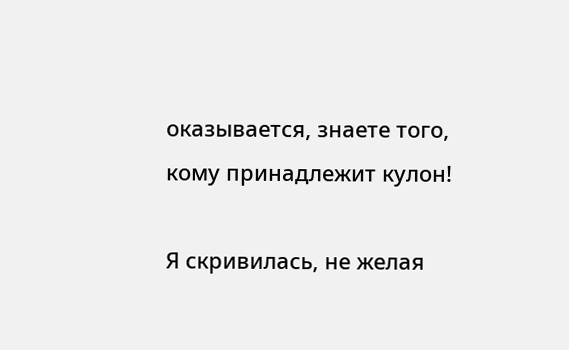оказывается, знаете того, кому принадлежит кулон!

Я скривилась, не желая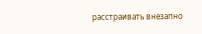расстраивать внезапно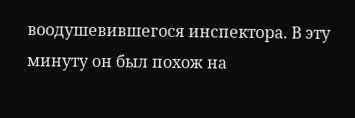воодушевившегося инспектора. В эту минуту он был похож на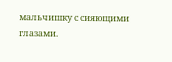мальчишку с сияющими глазами.